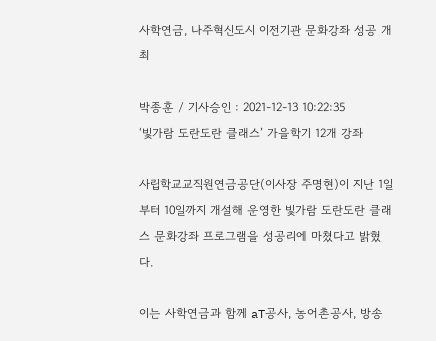사학연금, 나주혁신도시 이전기관 문화강좌 성공 개최

박종훈 / 기사승인 : 2021-12-13 10:22:35
‘빛가람 도란도란 클래스’ 가을학기 12개 강좌

사립학교교직원연금공단(이사장 주명현)이 지난 1일부터 10일까지 개설해 운영한 빛가람 도란도란 클래스 문화강좌 프로그램을 성공리에 마쳤다고 밝혔다.

이는 사학연금과 함께 aT공사, 농어촌공사, 방송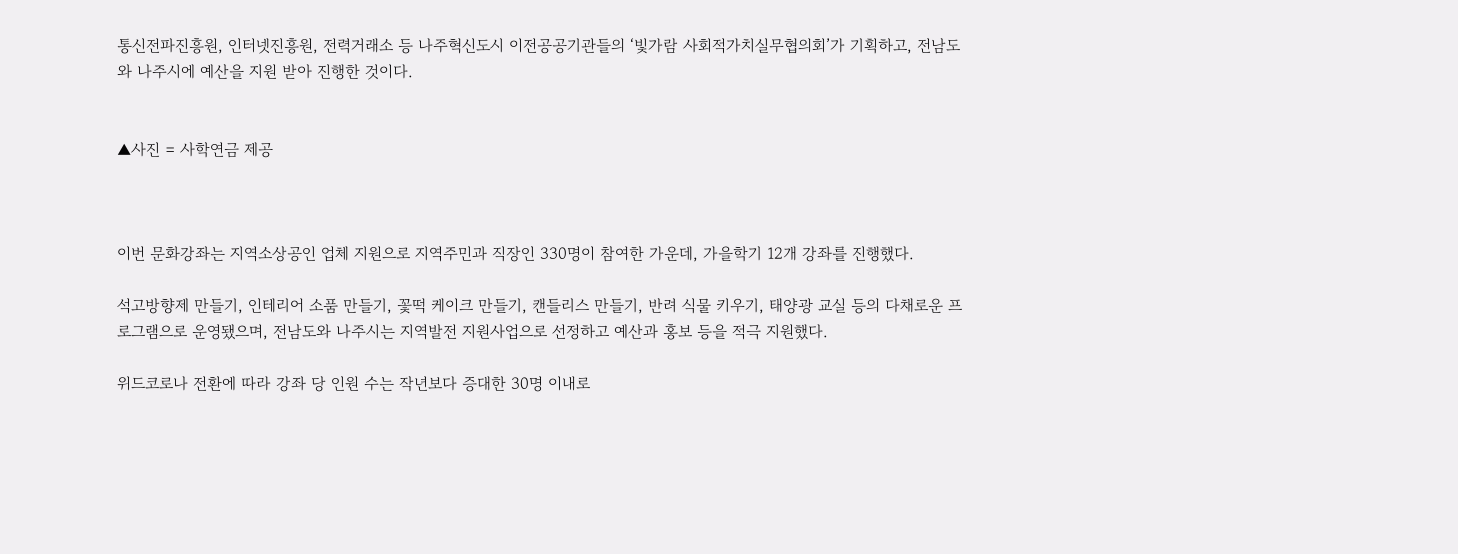통신전파진흥원, 인터넷진흥원, 전력거래소 등 나주혁신도시 이전공공기관들의 ‘빛가람 사회적가치실무협의회’가 기획하고, 전남도와 나주시에 예산을 지원 받아 진행한 것이다.


▲사진 = 사학연금 제공



이번 문화강좌는 지역소상공인 업체 지원으로 지역주민과 직장인 330명이 참여한 가운데, 가을학기 12개 강좌를 진행했다.

석고방향제 만들기, 인테리어 소품 만들기, 꽃떡 케이크 만들기, 캔들리스 만들기, 반려 식물 키우기, 태양광 교실 등의 다채로운 프로그램으로 운영됐으며, 전남도와 나주시는 지역발전 지원사업으로 선정하고 예산과 홍보 등을 적극 지원했다.

위드코로나 전환에 따라 강좌 당 인원 수는 작년보다 증대한 30명 이내로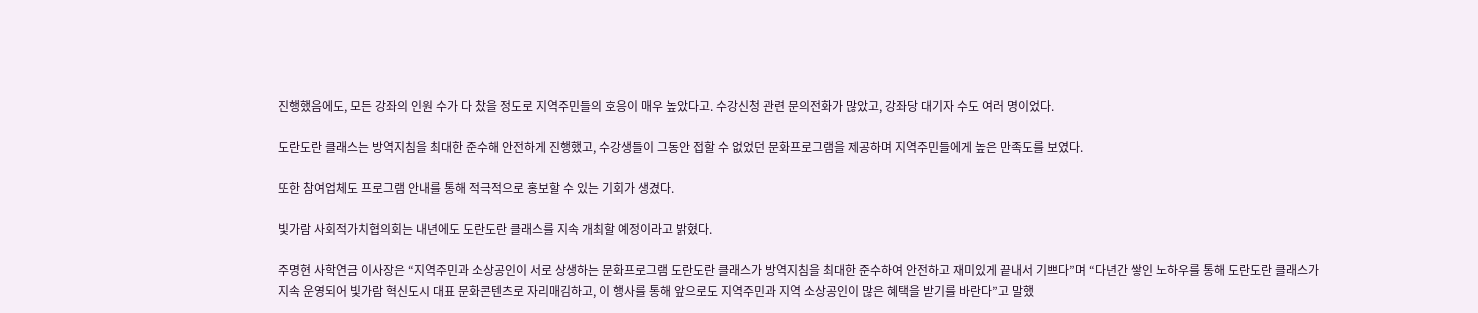진행했음에도, 모든 강좌의 인원 수가 다 찼을 정도로 지역주민들의 호응이 매우 높았다고. 수강신청 관련 문의전화가 많았고, 강좌당 대기자 수도 여러 명이었다.

도란도란 클래스는 방역지침을 최대한 준수해 안전하게 진행했고, 수강생들이 그동안 접할 수 없었던 문화프로그램을 제공하며 지역주민들에게 높은 만족도를 보였다.

또한 참여업체도 프로그램 안내를 통해 적극적으로 홍보할 수 있는 기회가 생겼다.

빛가람 사회적가치협의회는 내년에도 도란도란 클래스를 지속 개최할 예정이라고 밝혔다.

주명현 사학연금 이사장은 “지역주민과 소상공인이 서로 상생하는 문화프로그램 도란도란 클래스가 방역지침을 최대한 준수하여 안전하고 재미있게 끝내서 기쁘다”며 “다년간 쌓인 노하우를 통해 도란도란 클래스가 지속 운영되어 빛가람 혁신도시 대표 문화콘텐츠로 자리매김하고, 이 행사를 통해 앞으로도 지역주민과 지역 소상공인이 많은 혜택을 받기를 바란다”고 말했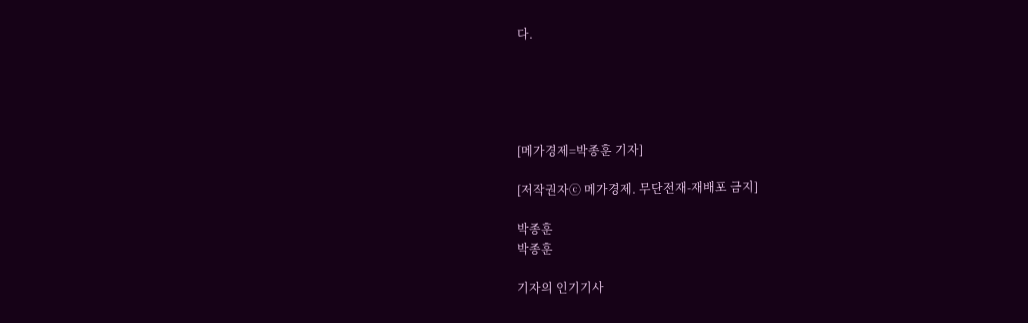다.





[메가경제=박종훈 기자]

[저작권자ⓒ 메가경제. 무단전재-재배포 금지]

박종훈
박종훈

기자의 인기기사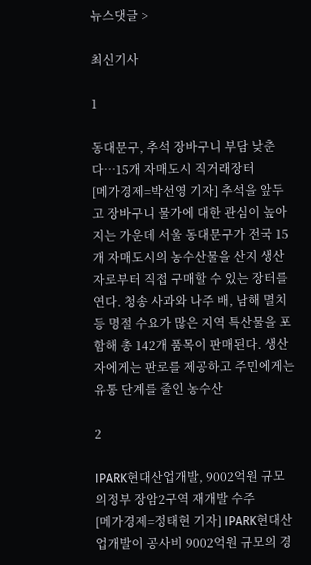뉴스댓글 >

최신기사

1

동대문구, 추석 장바구니 부담 낮춘다…15개 자매도시 직거래장터
[메가경제=박선영 기자] 추석을 앞두고 장바구니 물가에 대한 관심이 높아지는 가운데 서울 동대문구가 전국 15개 자매도시의 농수산물을 산지 생산자로부터 직접 구매할 수 있는 장터를 연다. 청송 사과와 나주 배, 남해 멸치 등 명절 수요가 많은 지역 특산물을 포함해 총 142개 품목이 판매된다. 생산자에게는 판로를 제공하고 주민에게는 유통 단계를 줄인 농수산

2

IPARK현대산업개발, 9002억원 규모 의정부 장암2구역 재개발 수주
[메가경제=정태현 기자] IPARK현대산업개발이 공사비 9002억원 규모의 경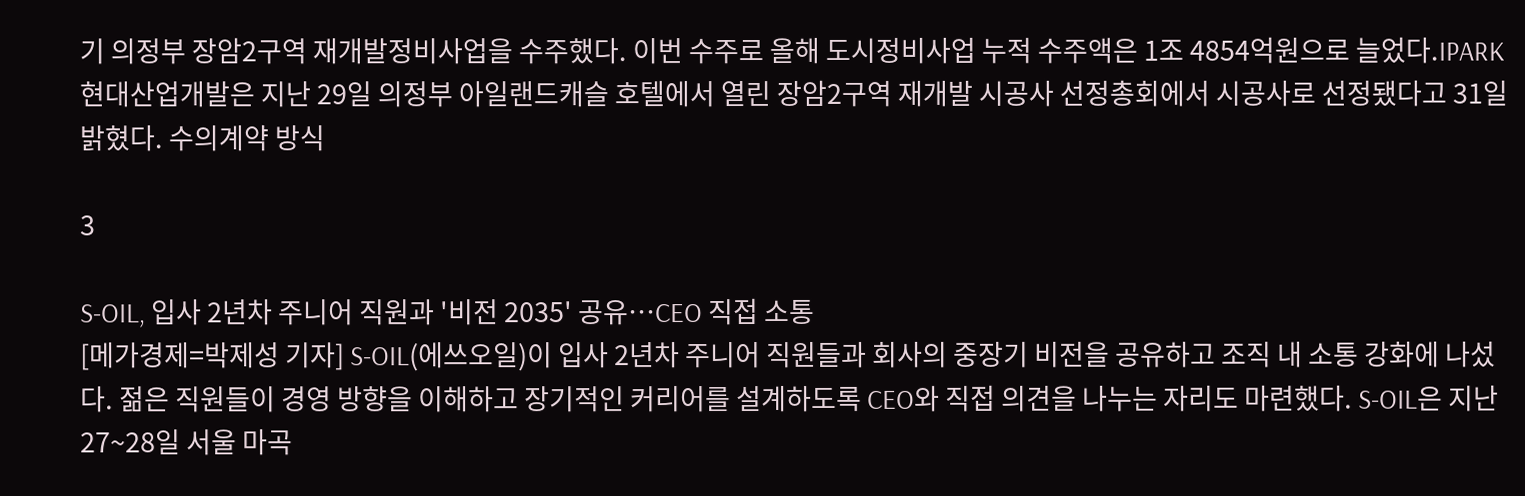기 의정부 장암2구역 재개발정비사업을 수주했다. 이번 수주로 올해 도시정비사업 누적 수주액은 1조 4854억원으로 늘었다.IPARK현대산업개발은 지난 29일 의정부 아일랜드캐슬 호텔에서 열린 장암2구역 재개발 시공사 선정총회에서 시공사로 선정됐다고 31일 밝혔다. 수의계약 방식

3

S-OIL, 입사 2년차 주니어 직원과 '비전 2035' 공유…CEO 직접 소통
[메가경제=박제성 기자] S-OIL(에쓰오일)이 입사 2년차 주니어 직원들과 회사의 중장기 비전을 공유하고 조직 내 소통 강화에 나섰다. 젊은 직원들이 경영 방향을 이해하고 장기적인 커리어를 설계하도록 CEO와 직접 의견을 나누는 자리도 마련했다. S-OIL은 지난 27~28일 서울 마곡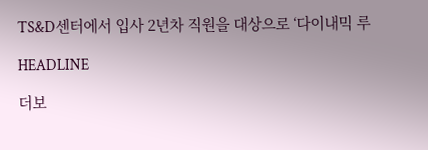TS&D센터에서 입사 2년차 직원을 대상으로 ‘다이내믹 루

HEADLINE

더보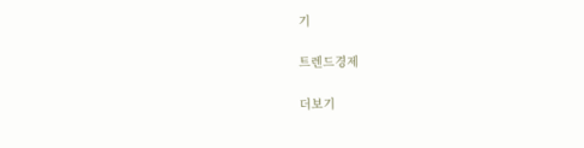기

트렌드경제

더보기